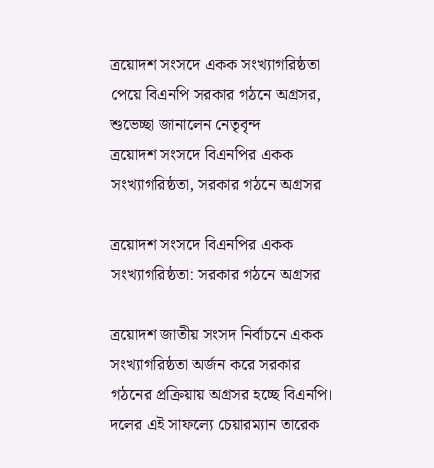ত্রয়োদশ সংসদে একক সংখ্যাগরিষ্ঠতা পেয়ে বিএনপি সরকার গঠনে অগ্রসর, শুভেচ্ছা জানালেন নেতৃবৃন্দ
ত্রয়োদশ সংসদে বিএনপির একক সংখ্যাগরিষ্ঠতা, সরকার গঠনে অগ্রসর

ত্রয়োদশ সংসদে বিএনপির একক সংখ্যাগরিষ্ঠতা: সরকার গঠনে অগ্রসর

ত্রয়োদশ জাতীয় সংসদ নির্বাচনে একক সংখ্যাগরিষ্ঠতা অর্জন করে সরকার গঠনের প্রক্রিয়ায় অগ্রসর হচ্ছে বিএনপি। দলের এই সাফল্যে চেয়ারম্যান তারেক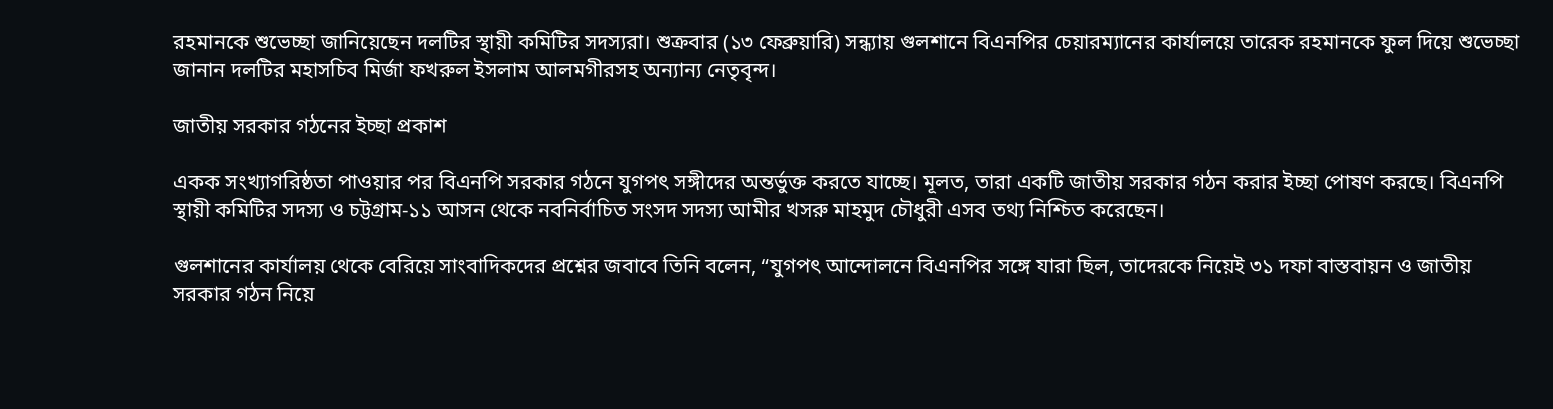রহমানকে শুভেচ্ছা জানিয়েছেন দলটির স্থায়ী কমিটির সদস্যরা। শুক্রবার (১৩ ফেব্রুয়ারি) সন্ধ্যায় গুলশানে বিএনপির চেয়ারম্যানের কার্যালয়ে তারেক রহমানকে ফুল দিয়ে শুভেচ্ছা জানান দলটির মহাসচিব মির্জা ফখরুল ইসলাম আলমগীরসহ অন্যান্য নেতৃবৃন্দ।

জাতীয় সরকার গঠনের ইচ্ছা প্রকাশ

একক সংখ্যাগরিষ্ঠতা পাওয়ার পর বিএনপি সরকার গঠনে যুগপৎ সঙ্গীদের অন্তর্ভুক্ত করতে যাচ্ছে। মূলত, তারা একটি জাতীয় সরকার গঠন করার ইচ্ছা পোষণ করছে। বিএনপি স্থায়ী কমিটির সদস্য ও চট্টগ্রাম-১১ আসন থেকে নবনির্বাচিত সংসদ সদস্য আমীর খসরু মাহমুদ চৌধুরী এসব তথ্য নিশ্চিত করেছেন।

গুলশানের কার্যালয় থেকে বেরিয়ে সাংবাদিকদের প্রশ্নের জবাবে তিনি বলেন, “যুগপৎ আন্দোলনে বিএনপির সঙ্গে যারা ছিল, তাদেরকে নিয়েই ৩১ দফা বাস্তবায়ন ও জাতীয় সরকার গঠন নিয়ে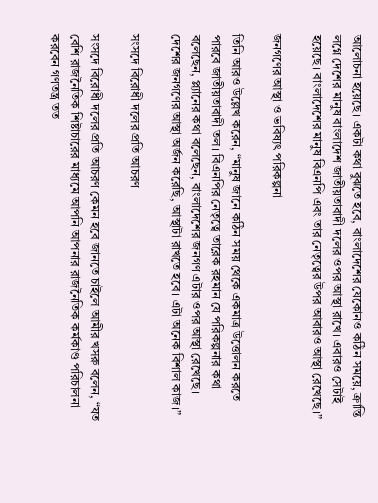আলোচনা হয়েছে। একটা কথা বুঝতে হবে, বাংলাদেশের যেকোনও কঠিন সময়ে, ক্রান্তি লগ্নে দেশের মানুষ বাংলাদেশ জাতীয়তাবাদী দলের ওপর আস্থা রাখে। এবারও সেটাই হয়েছে। বাংলাদেশের মানুষ বিএনপি এবং তার নেতৃত্বের উপর আবারও আস্থা রেখেছে।”

জনগণের আস্থা ও ভবিষ্যৎ পরিকল্পনা

তিনি আরও উল্লেখ করেন, “মানুষ জানে কঠিন সময় থেকে একমাত্র উত্তোলন করতে পারবে জাতীয়তাবাদী তল। বিএনপির নেতৃত্বে তারেক রহমান যে পরিকল্পনার কথা বলেছেন, প্ল্যানের কথা বলেছেন, বাংলাদেশের জনগণ এটার ওপর আস্থা রেখেছে। দেশের জনগণের আস্থা অর্জন করেছি, আস্থাটা রাখতে হবে। এটা অনেক বিশাল কাজ।”

সংসদে বিরোধী দলের প্রতি আচরণ

সংসদে বিরোধী দলের প্রতি আচরণ কেমন হবে জানতে চাইলে আমীর খসরু বলেন, “যত বেশি রাজনৈতিক শিষ্টাচারের মাধ্যমে আপনি আপনার রাজনৈতিক কর্মকাণ্ড পরিচালনা করবেন গণতন্ত্র তত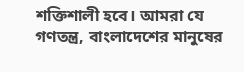শক্তিশালী হবে। আমরা যে গণতন্ত্র, বাংলাদেশের মানুষের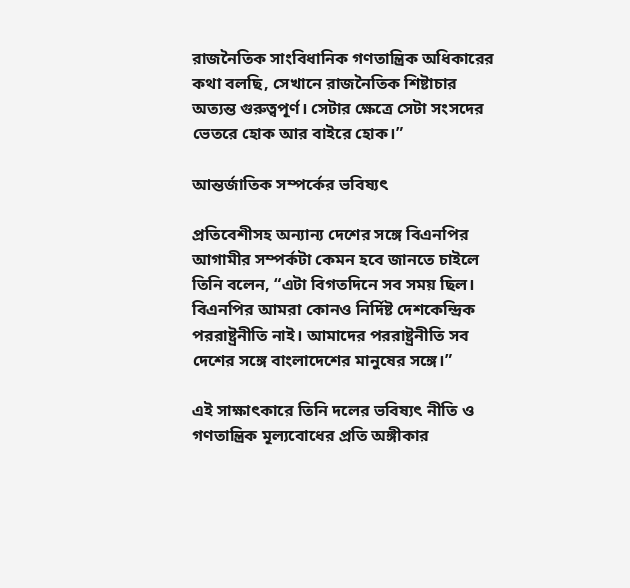রাজনৈতিক সাংবিধানিক গণতান্ত্রিক অধিকারের কথা বলছি, সেখানে রাজনৈতিক শিষ্টাচার অত্যন্ত গুরুত্বপূর্ণ। সেটার ক্ষেত্রে সেটা সংসদের ভেতরে হোক আর বাইরে হোক।”

আন্তর্জাতিক সম্পর্কের ভবিষ্যৎ

প্রতিবেশীসহ অন্যান্য দেশের সঙ্গে বিএনপির আগামীর সম্পর্কটা কেমন হবে জানতে চাইলে তিনি বলেন, “এটা বিগতদিনে সব সময় ছিল। বিএনপির আমরা কোনও নির্দিষ্ট দেশকেন্দ্রিক পররাষ্ট্রনীতি নাই। আমাদের পররাষ্ট্রনীতি সব দেশের সঙ্গে বাংলাদেশের মানুষের সঙ্গে।”

এই সাক্ষাৎকারে তিনি দলের ভবিষ্যৎ নীতি ও গণতান্ত্রিক মূল্যবোধের প্রতি অঙ্গীকার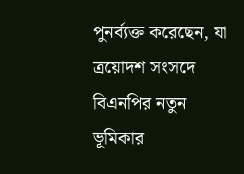পুনর্ব্যক্ত করেছেন, যা ত্রয়োদশ সংসদে বিএনপির নতুন ভূমিকার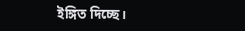ইঙ্গিত দিচ্ছে।